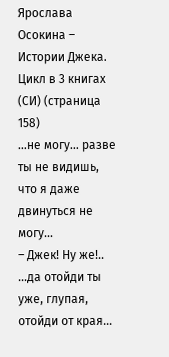Ярослава Осокина – Истории Джека. Цикл в 3 книгах (СИ) (страница 158)
…не могу… разве ты не видишь, что я даже двинуться не могу…
– Джек! Ну же!..
…да отойди ты уже, глупая, отойди от края…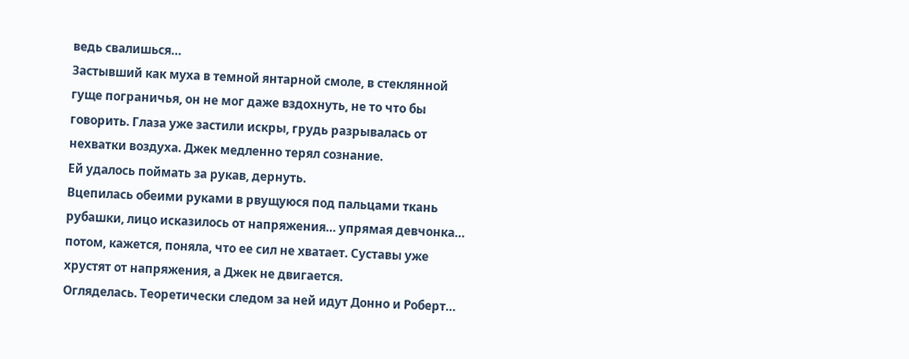ведь свалишься…
Застывший как муха в темной янтарной смоле, в стеклянной гуще пограничья, он не мог даже вздохнуть, не то что бы говорить. Глаза уже застили искры, грудь разрывалась от нехватки воздуха. Джек медленно терял сознание.
Ей удалось поймать за рукав, дернуть.
Вцепилась обеими руками в рвущуюся под пальцами ткань рубашки, лицо исказилось от напряжения… упрямая девчонка… потом, кажется, поняла, что ее сил не хватает. Суставы уже хрустят от напряжения, а Джек не двигается.
Огляделась. Теоретически следом за ней идут Донно и Роберт…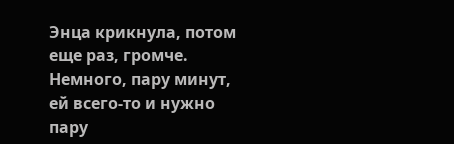Энца крикнула, потом еще раз, громче.
Немного, пару минут, ей всего-то и нужно пару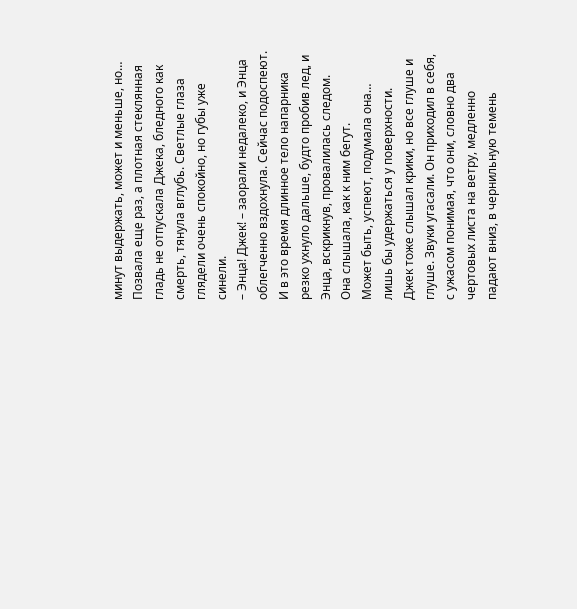минут выдержать, может и меньше, но…
Позвала еще раз, а плотная стеклянная гладь не отпускала Джека, бледного как смерть, тянула вглубь. Светлые глаза глядели очень спокойно, но губы уже синели.
– Энца! Джек! – заорали недалеко, и Энца облегченно вздохнула. Сейчас подоспеют.
И в это время длинное тело напарника резко ухнуло дальше, будто пробив лед, и Энца, вскрикнув, провалилась следом. Она слышала, как к ним бегут.
Может быть, успеют, подумала она… лишь бы удержаться у поверхности.
Джек тоже слышал крики, но все глуше и глуше. Звуки угасали. Он приходил в себя, с ужасом понимая, что они, словно два чертовых листа на ветру, медленно падают вниз, в чернильную темень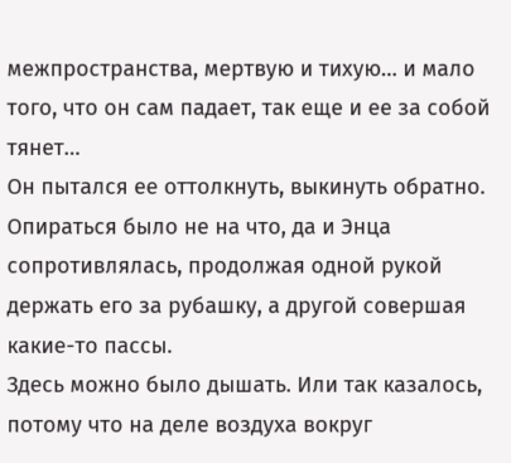межпространства, мертвую и тихую… и мало того, что он сам падает, так еще и ее за собой тянет…
Он пытался ее оттолкнуть, выкинуть обратно. Опираться было не на что, да и Энца сопротивлялась, продолжая одной рукой держать его за рубашку, а другой совершая какие-то пассы.
Здесь можно было дышать. Или так казалось, потому что на деле воздуха вокруг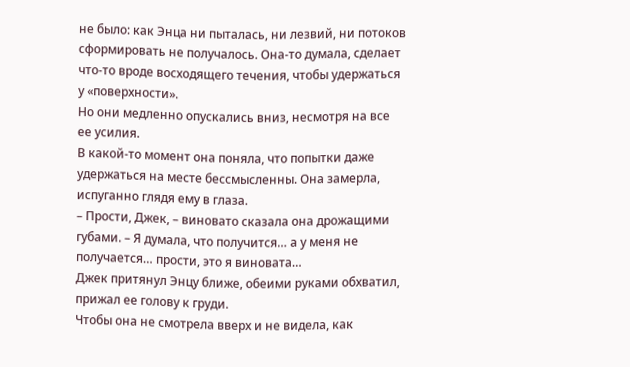не было: как Энца ни пыталась, ни лезвий, ни потоков сформировать не получалось. Она-то думала, сделает что-то вроде восходящего течения, чтобы удержаться у «поверхности».
Но они медленно опускались вниз, несмотря на все ее усилия.
В какой-то момент она поняла, что попытки даже удержаться на месте бессмысленны. Она замерла, испуганно глядя ему в глаза.
– Прости, Джек, – виновато сказала она дрожащими губами. – Я думала, что получится… а у меня не получается… прости, это я виновата…
Джек притянул Энцу ближе, обеими руками обхватил, прижал ее голову к груди.
Чтобы она не смотрела вверх и не видела, как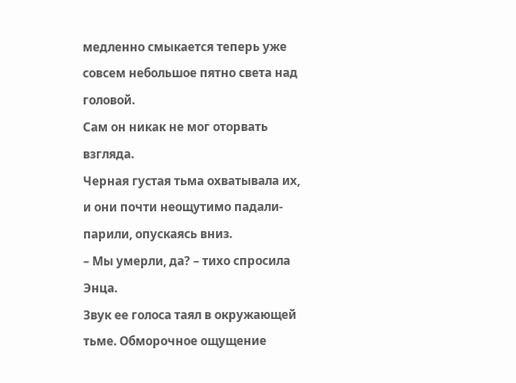медленно смыкается теперь уже совсем небольшое пятно света над головой.
Сам он никак не мог оторвать взгляда.
Черная густая тьма охватывала их, и они почти неощутимо падали-парили, опускаясь вниз.
– Мы умерли, да? – тихо спросила Энца.
Звук ее голоса таял в окружающей тьме. Обморочное ощущение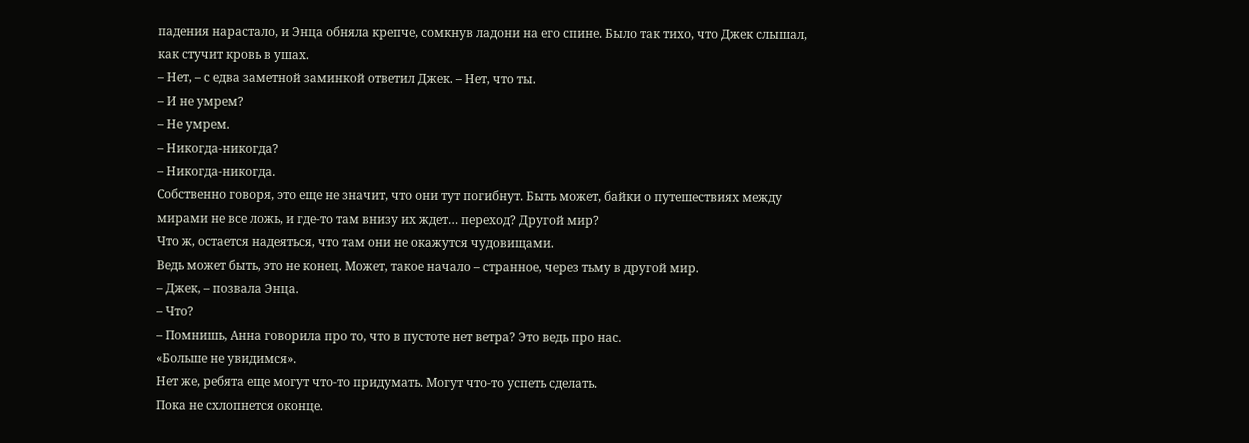падения нарастало, и Энца обняла крепче, сомкнув ладони на его спине. Было так тихо, что Джек слышал, как стучит кровь в ушах.
– Нет, – с едва заметной заминкой ответил Джек. – Нет, что ты.
– И не умрем?
– Не умрем.
– Никогда-никогда?
– Никогда-никогда.
Собственно говоря, это еще не значит, что они тут погибнут. Быть может, байки о путешествиях между мирами не все ложь, и где-то там внизу их ждет… переход? Другой мир?
Что ж, остается надеяться, что там они не окажутся чудовищами.
Ведь может быть, это не конец. Может, такое начало – странное, через тьму в другой мир.
– Джек, – позвала Энца.
– Что?
– Помнишь, Анна говорила про то, что в пустоте нет ветра? Это ведь про нас.
«Больше не увидимся».
Нет же, ребята еще могут что-то придумать. Могут что-то успеть сделать.
Пока не схлопнется оконце.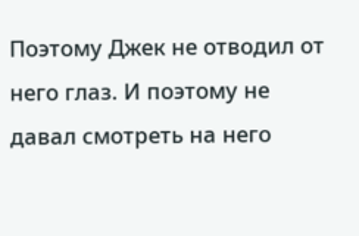Поэтому Джек не отводил от него глаз. И поэтому не давал смотреть на него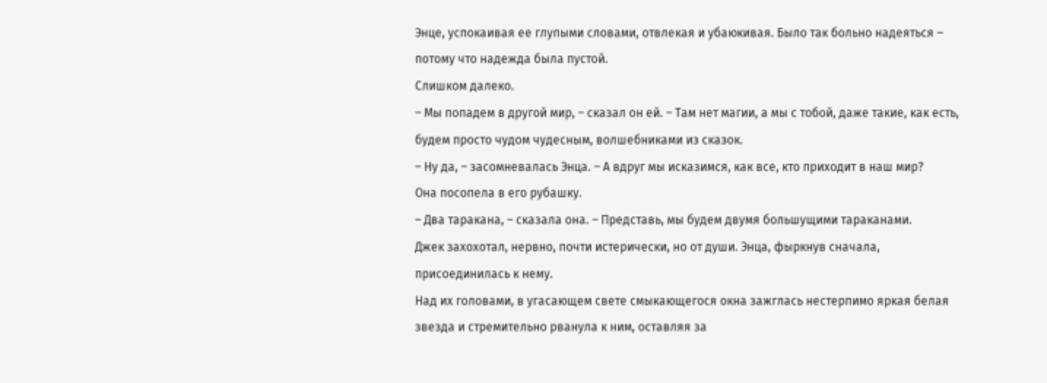Энце, успокаивая ее глупыми словами, отвлекая и убаюкивая. Было так больно надеяться – потому что надежда была пустой.
Слишком далеко.
– Мы попадем в другой мир, – сказал он ей. – Там нет магии, а мы с тобой, даже такие, как есть, будем просто чудом чудесным, волшебниками из сказок.
– Ну да, – засомневалась Энца. – А вдруг мы исказимся, как все, кто приходит в наш мир?
Она посопела в его рубашку.
– Два таракана, – сказала она. – Представь, мы будем двумя большущими тараканами.
Джек захохотал, нервно, почти истерически, но от души. Энца, фыркнув сначала, присоединилась к нему.
Над их головами, в угасающем свете смыкающегося окна зажглась нестерпимо яркая белая звезда и стремительно рванула к ним, оставляя за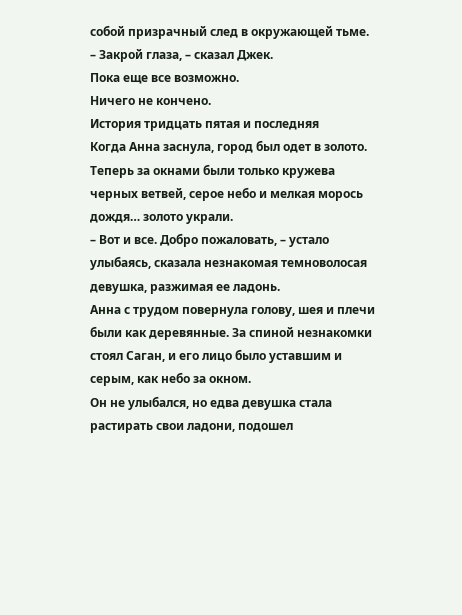собой призрачный след в окружающей тьме.
– Закрой глаза, – сказал Джек.
Пока еще все возможно.
Ничего не кончено.
История тридцать пятая и последняя
Когда Анна заснула, город был одет в золото.
Теперь за окнами были только кружева черных ветвей, серое небо и мелкая морось дождя… золото украли.
– Вот и все. Добро пожаловать, – устало улыбаясь, сказала незнакомая темноволосая девушка, разжимая ее ладонь.
Анна с трудом повернула голову, шея и плечи были как деревянные. За спиной незнакомки стоял Саган, и его лицо было уставшим и серым, как небо за окном.
Он не улыбался, но едва девушка стала растирать свои ладони, подошел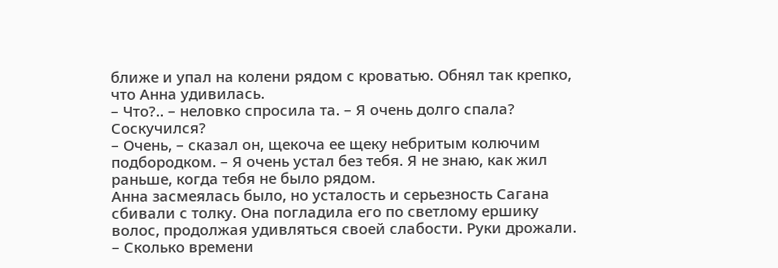ближе и упал на колени рядом с кроватью. Обнял так крепко, что Анна удивилась.
– Что?.. – неловко спросила та. – Я очень долго спала? Соскучился?
– Очень, – сказал он, щекоча ее щеку небритым колючим подбородком. – Я очень устал без тебя. Я не знаю, как жил раньше, когда тебя не было рядом.
Анна засмеялась было, но усталость и серьезность Сагана сбивали с толку. Она погладила его по светлому ершику волос, продолжая удивляться своей слабости. Руки дрожали.
– Сколько времени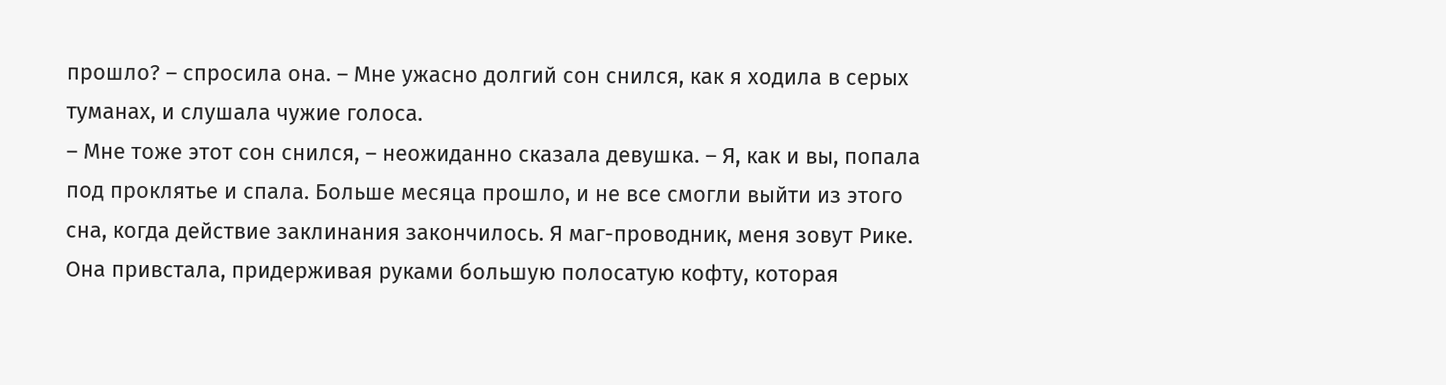прошло? – спросила она. – Мне ужасно долгий сон снился, как я ходила в серых туманах, и слушала чужие голоса.
– Мне тоже этот сон снился, – неожиданно сказала девушка. – Я, как и вы, попала под проклятье и спала. Больше месяца прошло, и не все смогли выйти из этого сна, когда действие заклинания закончилось. Я маг-проводник, меня зовут Рике.
Она привстала, придерживая руками большую полосатую кофту, которая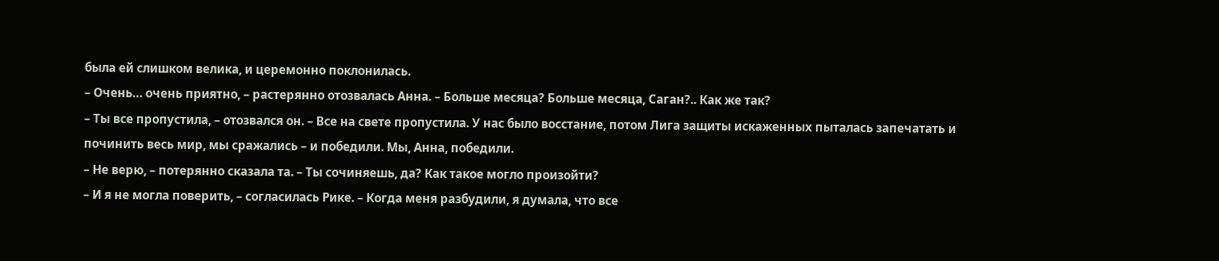была ей слишком велика, и церемонно поклонилась.
– Очень… очень приятно, – растерянно отозвалась Анна. – Больше месяца? Больше месяца, Саган?.. Как же так?
– Ты все пропустила, – отозвался он. – Все на свете пропустила. У нас было восстание, потом Лига защиты искаженных пыталась запечатать и починить весь мир, мы сражались – и победили. Мы, Анна, победили.
– Не верю, – потерянно сказала та. – Ты сочиняешь, да? Как такое могло произойти?
– И я не могла поверить, – согласилась Рике. – Когда меня разбудили, я думала, что все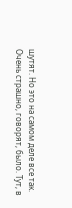шутят. Но это на самом деле все так. Очень страшно, говорят, было. Тут, в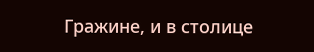Гражине, и в столице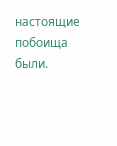настоящие побоища были.